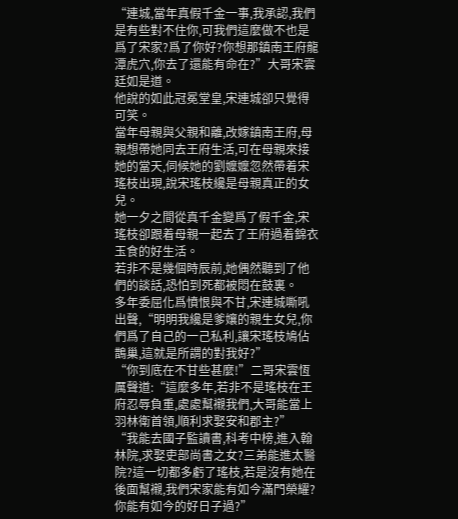“連城,當年真假千金一事,我承認,我們是有些對不住你,可我們這麼做不也是爲了宋家?爲了你好?你想那鎮南王府龍潭虎穴,你去了還能有命在?”大哥宋雲廷如是道。
他說的如此冠冕堂皇,宋連城卻只覺得可笑。
當年母親與父親和離,改嫁鎮南王府,母親想帶她同去王府生活,可在母親來接她的當天,伺候她的劉嬤嬤忽然帶着宋瑤枝出現,說宋瑤枝纔是母親真正的女兒。
她一夕之間從真千金變爲了假千金,宋瑤枝卻跟着母親一起去了王府過着錦衣玉食的好生活。
若非不是幾個時辰前,她偶然聽到了他們的談話,恐怕到死都被悶在鼓裏。
多年委屈化爲憤恨與不甘,宋連城嘶吼出聲,“明明我纔是爹孃的親生女兒,你們爲了自己的一己私利,讓宋瑤枝鳩佔鵲巢,這就是所謂的對我好?”
“你到底在不甘些甚麼!”二哥宋雲恆厲聲道:“這麼多年,若非不是瑤枝在王府忍辱負重,處處幫襯我們,大哥能當上羽林衛首領,順利求娶安和郡主?”
“我能去國子監讀書,科考中榜,進入翰林院,求娶吏部尚書之女?三弟能進太醫院?這一切都多虧了瑤枝,若是沒有她在後面幫襯,我們宋家能有如今滿門榮耀?你能有如今的好日子過?”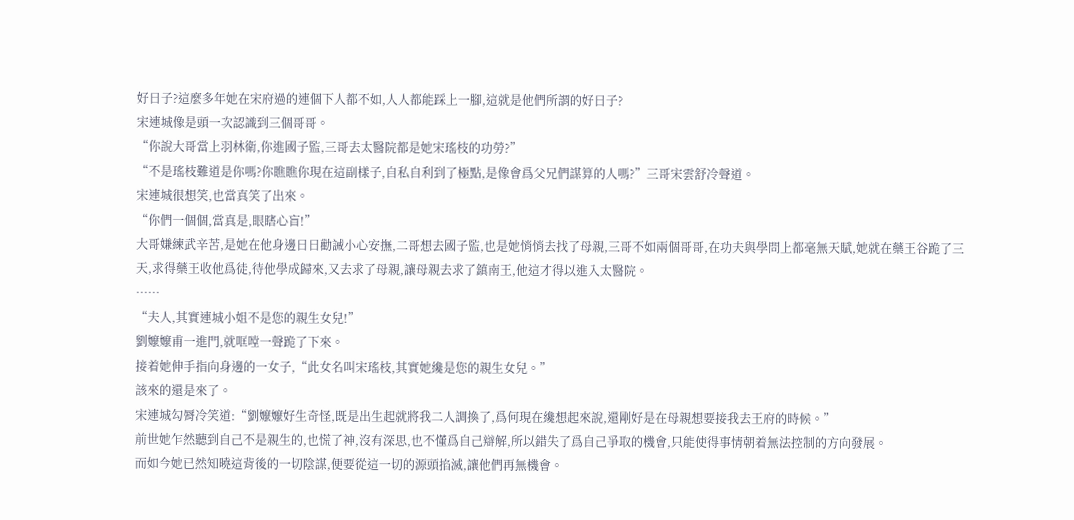好日子?這麼多年她在宋府過的連個下人都不如,人人都能踩上一腳,這就是他們所謂的好日子?
宋連城像是頭一次認識到三個哥哥。
“你說大哥當上羽林衛,你進國子監,三哥去太醫院都是她宋瑤枝的功勞?”
“不是瑤枝難道是你嗎?你瞧瞧你現在這副樣子,自私自利到了極點,是像會爲父兄們謀算的人嗎?”三哥宋雲舒冷聲道。
宋連城很想笑,也當真笑了出來。
“你們一個個,當真是,眼瞎心盲!”
大哥嫌練武辛苦,是她在他身邊日日勸誡小心安撫,二哥想去國子監,也是她悄悄去找了母親,三哥不如兩個哥哥,在功夫與學問上都毫無天賦,她就在藥王谷跪了三天,求得藥王收他爲徒,待他學成歸來,又去求了母親,讓母親去求了鎮南王,他這才得以進入太醫院。
……
“夫人,其實連城小姐不是您的親生女兒!”
劉嬤嬤甫一進門,就哐嘡一聲跪了下來。
接着她伸手指向身邊的一女子,“此女名叫宋瑤枝,其實她纔是您的親生女兒。”
該來的還是來了。
宋連城勾脣冷笑道:“劉嬤嬤好生奇怪,既是出生起就將我二人調換了,爲何現在纔想起來說,還剛好是在母親想要接我去王府的時候。”
前世她乍然聽到自己不是親生的,也慌了神,沒有深思,也不懂爲自己辯解,所以錯失了爲自己爭取的機會,只能使得事情朝着無法控制的方向發展。
而如今她已然知曉這背後的一切陰謀,便要從這一切的源頭掐滅,讓他們再無機會。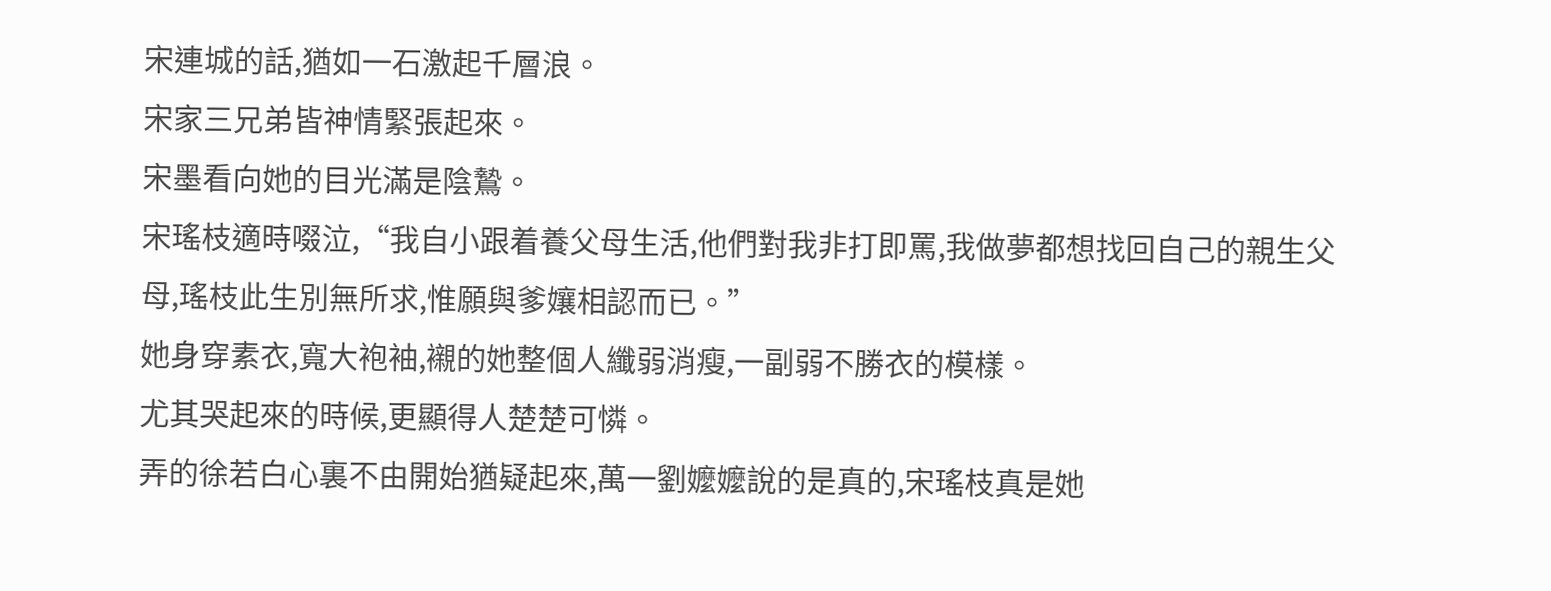宋連城的話,猶如一石激起千層浪。
宋家三兄弟皆神情緊張起來。
宋墨看向她的目光滿是陰鷙。
宋瑤枝適時啜泣,“我自小跟着養父母生活,他們對我非打即罵,我做夢都想找回自己的親生父母,瑤枝此生別無所求,惟願與爹孃相認而已。”
她身穿素衣,寬大袍袖,襯的她整個人纖弱消瘦,一副弱不勝衣的模樣。
尤其哭起來的時候,更顯得人楚楚可憐。
弄的徐若白心裏不由開始猶疑起來,萬一劉嬤嬤說的是真的,宋瑤枝真是她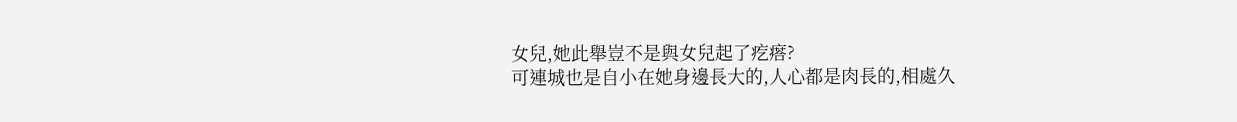女兒,她此舉豈不是與女兒起了疙瘩?
可連城也是自小在她身邊長大的,人心都是肉長的,相處久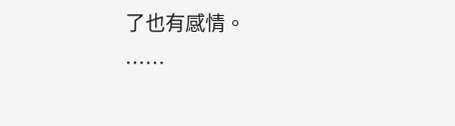了也有感情。
……